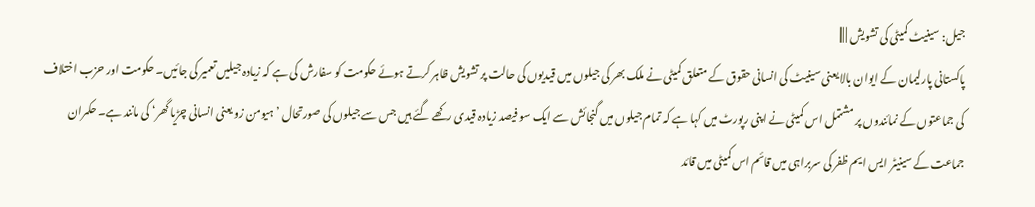جیل: سینیٹ کمیٹی کی تشویش | |||
پاکستانی پارلیمان کے ایوان بالا یعنی سینیٹ کی انسانی حقوق کے متعلق کمیٹی نے ملک بھر کی جیلوں میں قیدیوں کی حالت پر تشویش ظاہر کرتے ہوئے حکومت کو سفارش کی ہے کہ زیادہ جیلیں تعمیر کی جائیں۔ حکومت اور حزب اختلاف کی جماعتوں کے نمائندوں پر مشتمل اس کمیٹی نے اپنی رپورٹ میں کہا ہے کہ تمام جیلوں میں گنجائش سے ایک سو فیصد زیادہ قیدی رکھے گئے ہیں جس سے جیلوں کی صورتحال ’ہیومن زو یعنی انسانی چڑیا گھر‘ کی مانند ہے۔ حکمران جماعت کے سینیٹر ایس ایم ظفر کی سربراہی میں قائم اس کمیٹی میں قائد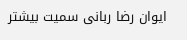ایوان رضا ربانی سمیت بیشتر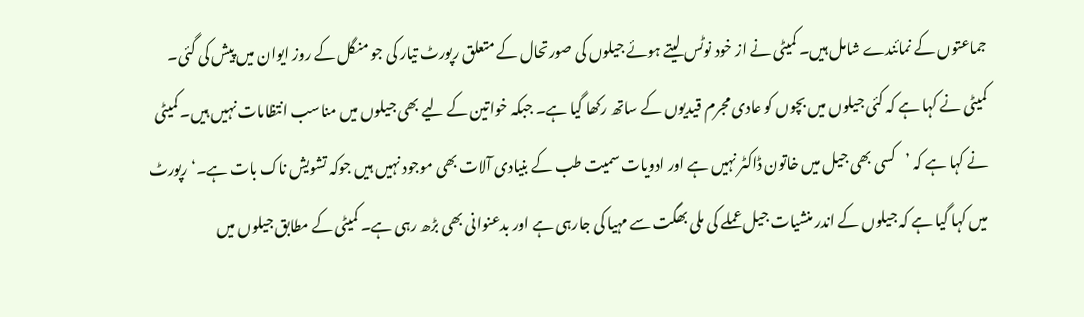جماعتوں کے نمائندے شامل ہیں۔ کمیٹی نے از خود نوٹس لیتے ہوئے جیلوں کی صورتحال کے متعلق رپورٹ تیار کی جو منگل کے روز ایوان میں پیش کی گئی۔ کمیٹی نے کہا ہے کہ کئی جیلوں میں بچوں کو عادی مجرم قیدیوں کے ساتھ رکھا گیا ہے۔ جبکہ خواتین کے لیے بھی جیلوں میں مناسب انتظامات نہیں ہیں۔ کمیٹی نے کہا ہے کہ ’کسی بھی جیل میں خاتون ڈاکٹر نہیں ہے اور ادویات سمیت طب کے بنیادی آلات بھی موجود نہیں ہیں جوکہ تشویش ناک بات ہے۔‘ رپورٹ میں کہا گیا ہے کہ جیلوں کے اندر منشیات جیل عملے کی ملی بھگت سے مہیا کی جارہی ہے اور بدعنوانی بھی بڑھ رہی ہے۔ کمیٹی کے مطابق جیلوں میں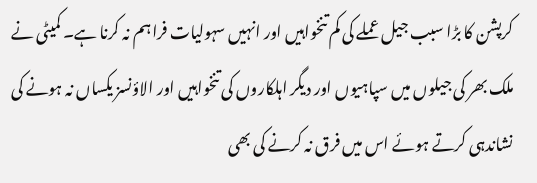کرپشن کا بڑا سبب جیل عملے کی کم تنخواہیں اور انہیں سہولیات فراہم نہ کرنا ہے۔ کمیٹی نے ملک بھر کی جیلوں میں سپاہیوں اور دیگر اہلکاروں کی تنخواہیں اور الاؤنسز یکساں نہ ہونے کی نشاندہی کرتے ہوئے اس میں فرق نہ کرنے کی بھی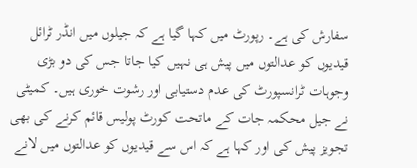سفارش کی ہے۔ رپورٹ میں کہا گیا ہے کہ جیلوں میں انڈر ٹرائل قیدیوں کو عدالتوں میں پیش ہی نہیں کیا جاتا جس کی دو بڑی وجوہات ٹرانسپورٹ کی عدم دستیابی اور رشوت خوری ہیں۔ کمیٹی نے جیل محکمہ جات کے ماتحت کورٹ پولیس قائم کرنے کی بھی تجویز پیش کی اور کہا ہے کہ اس سے قیدیوں کو عدالتوں میں لانے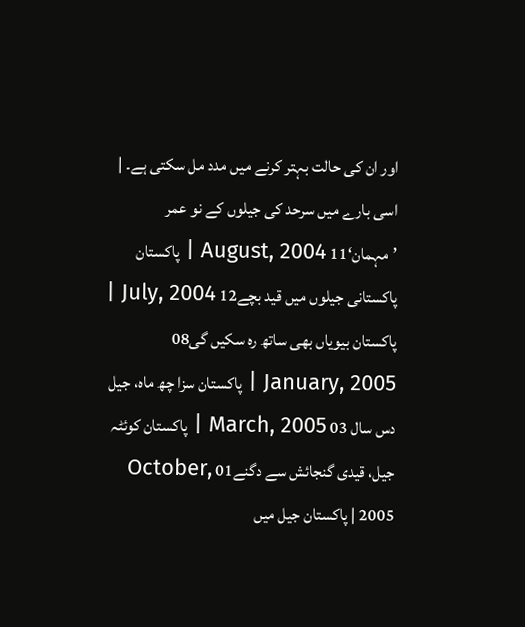اور ان کی حالت بہتر کرنے میں مدد مل سکتی ہے۔ | اسی بارے میں سرحد کی جیلوں کے نو عمر ’مہمان‘11 August, 2004 | پاکستان پاکستانی جیلوں میں قید بچے12 July, 2004 | پاکستان بیویاں بھی ساتھ رہ سکیں گی08 January, 2005 | پاکستان سزا چھ ماہ، جیل دس سال 03 March, 2005 | پاکستان کوئٹہ جیل، قیدی گنجائش سے دگنے01 October, 2005 | پاکستان جیل میں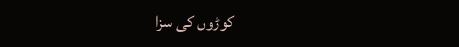کوڑوں کی سزا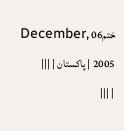ختم06 December, 2005 | پاکستان | |||
| |||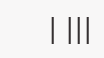| |||